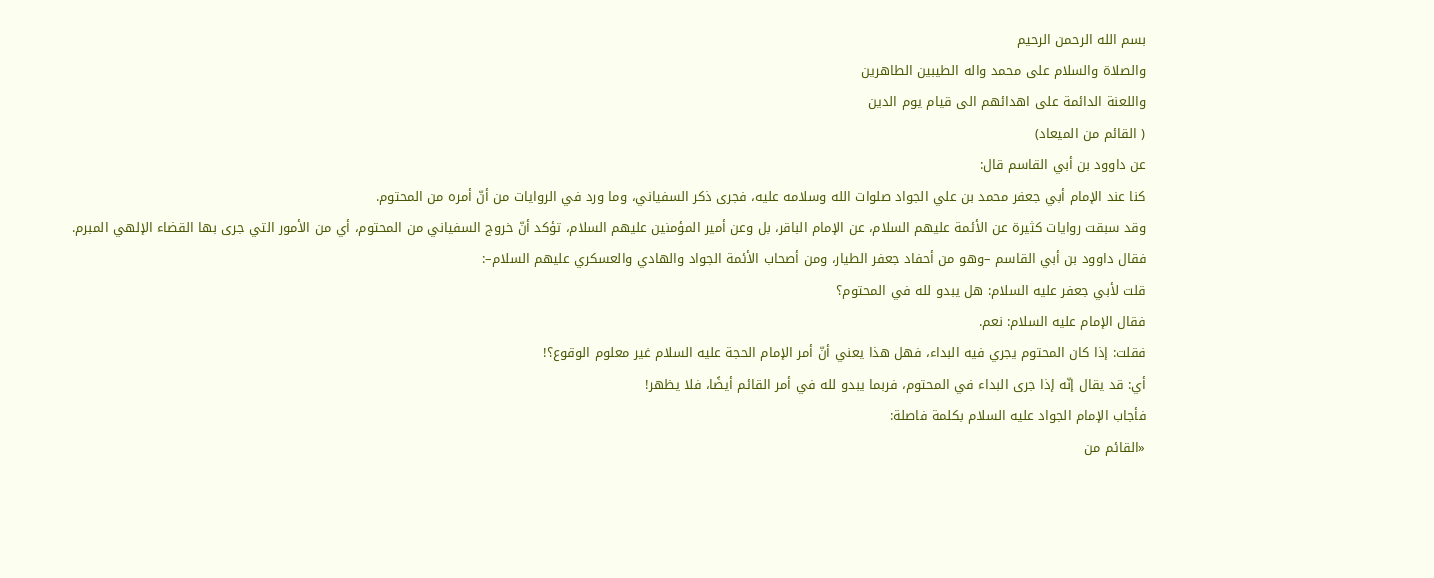بسم الله الرحمن الرحيم
والصلاة والسلام على محمد واله الطيبين الطاهرين
واللعنة الدائمة على اهدائهم الى قيام يوم الدين
( القائم من الميعاد)
عن داوود بن أبي القاسم قال:
كنا عند الإمام أبي جعفر محمد بن علي الجواد صلوات الله وسلامه عليه، فجرى ذكر السفياني، وما ورد في الروايات من أنّ أمره من المحتوم.
وقد سبقت روايات كثيرة عن الأئمة عليهم السلام، عن الإمام الباقر، بل وعن أمير المؤمنين عليهم السلام، تؤكد أنّ خروج السفياني من المحتوم، أي من الأمور التي جرى بها القضاء الإلهي المبرم.
فقال داوود بن أبي القاسم –وهو من أحفاد جعفر الطيار، ومن أصحاب الأئمة الجواد والهادي والعسكري عليهم السلام–:
قلت لأبي جعفر عليه السلام: هل يبدو لله في المحتوم؟
فقال الإمام عليه السلام: نعم.
فقلت: إذا كان المحتوم يجري فيه البداء، فهل هذا يعني أنّ أمر الإمام الحجة عليه السلام غير معلوم الوقوع؟!
أي: قد يقال إنّه إذا جرى البداء في المحتوم، فربما يبدو لله في أمر القائم أيضًا، فلا يظهر!
فأجاب الإمام الجواد عليه السلام بكلمة فاصلة:
«القائم من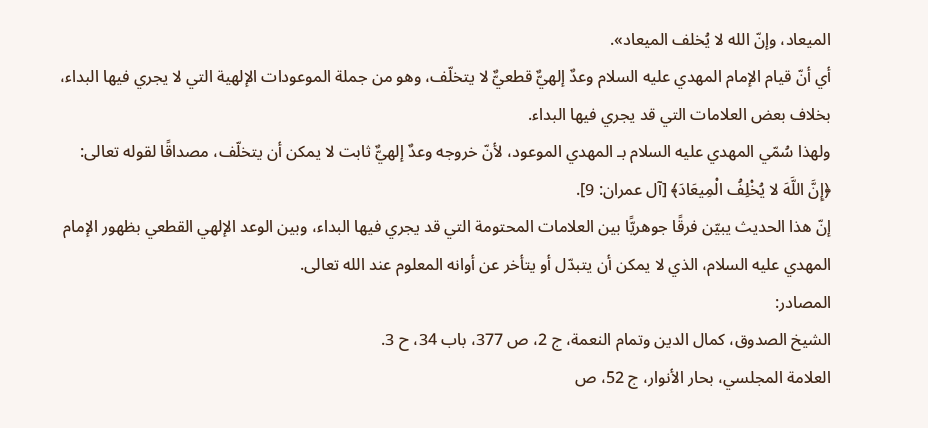الميعاد، وإنّ الله لا يُخلف الميعاد».
أي أنّ قيام الإمام المهدي عليه السلام وعدٌ إلهيٌّ قطعيٌّ لا يتخلّف، وهو من جملة الموعودات الإلهية التي لا يجري فيها البداء، بخلاف بعض العلامات التي قد يجري فيها البداء.
ولهذا سُمّي المهدي عليه السلام بـ المهدي الموعود، لأنّ خروجه وعدٌ إلهيٌّ ثابت لا يمكن أن يتخلّف، مصداقًا لقوله تعالى:
﴿إِنَّ اللَّهَ لا يُخْلِفُ الْمِيعَادَ﴾ [آل عمران: 9].
إنّ هذا الحديث يبيّن فرقًا جوهريًّا بين العلامات المحتومة التي قد يجري فيها البداء، وبين الوعد الإلهي القطعي بظهور الإمام المهدي عليه السلام، الذي لا يمكن أن يتبدّل أو يتأخر عن أوانه المعلوم عند الله تعالى.
المصادر:
الشيخ الصدوق، كمال الدين وتمام النعمة، ج 2، ص 377، باب 34، ح 3.
العلامة المجلسي، بحار الأنوار، ج 52، ص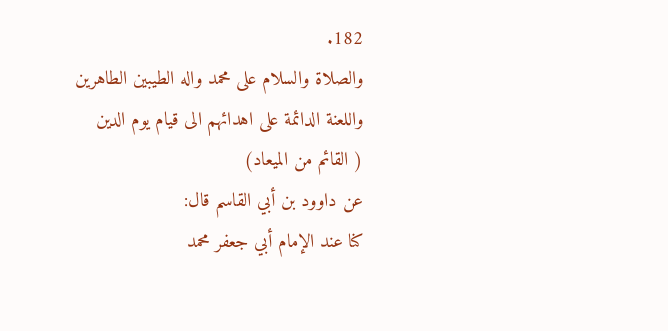182.
والصلاة والسلام على محمد واله الطيبين الطاهرين
واللعنة الدائمة على اهدائهم الى قيام يوم الدين
( القائم من الميعاد)
عن داوود بن أبي القاسم قال:
كنا عند الإمام أبي جعفر محمد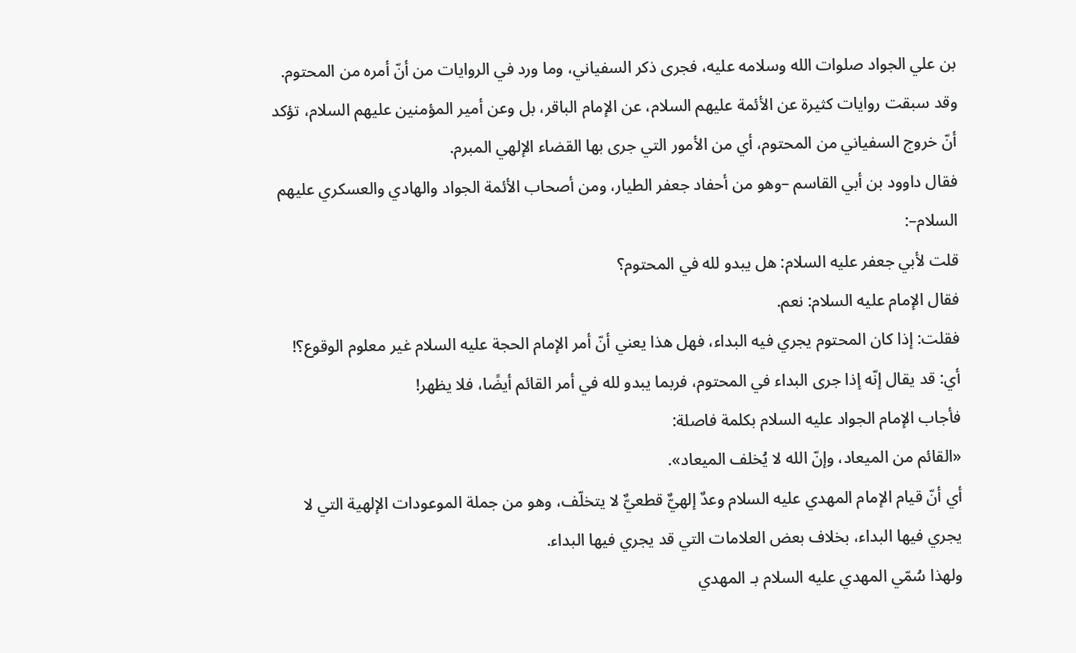بن علي الجواد صلوات الله وسلامه عليه، فجرى ذكر السفياني، وما ورد في الروايات من أنّ أمره من المحتوم.
وقد سبقت روايات كثيرة عن الأئمة عليهم السلام، عن الإمام الباقر، بل وعن أمير المؤمنين عليهم السلام، تؤكد أنّ خروج السفياني من المحتوم، أي من الأمور التي جرى بها القضاء الإلهي المبرم.
فقال داوود بن أبي القاسم –وهو من أحفاد جعفر الطيار، ومن أصحاب الأئمة الجواد والهادي والعسكري عليهم السلام–:
قلت لأبي جعفر عليه السلام: هل يبدو لله في المحتوم؟
فقال الإمام عليه السلام: نعم.
فقلت: إذا كان المحتوم يجري فيه البداء، فهل هذا يعني أنّ أمر الإمام الحجة عليه السلام غير معلوم الوقوع؟!
أي: قد يقال إنّه إذا جرى البداء في المحتوم، فربما يبدو لله في أمر القائم أيضًا، فلا يظهر!
فأجاب الإمام الجواد عليه السلام بكلمة فاصلة:
«القائم من الميعاد، وإنّ الله لا يُخلف الميعاد».
أي أنّ قيام الإمام المهدي عليه السلام وعدٌ إلهيٌّ قطعيٌّ لا يتخلّف، وهو من جملة الموعودات الإلهية التي لا يجري فيها البداء، بخلاف بعض العلامات التي قد يجري فيها البداء.
ولهذا سُمّي المهدي عليه السلام بـ المهدي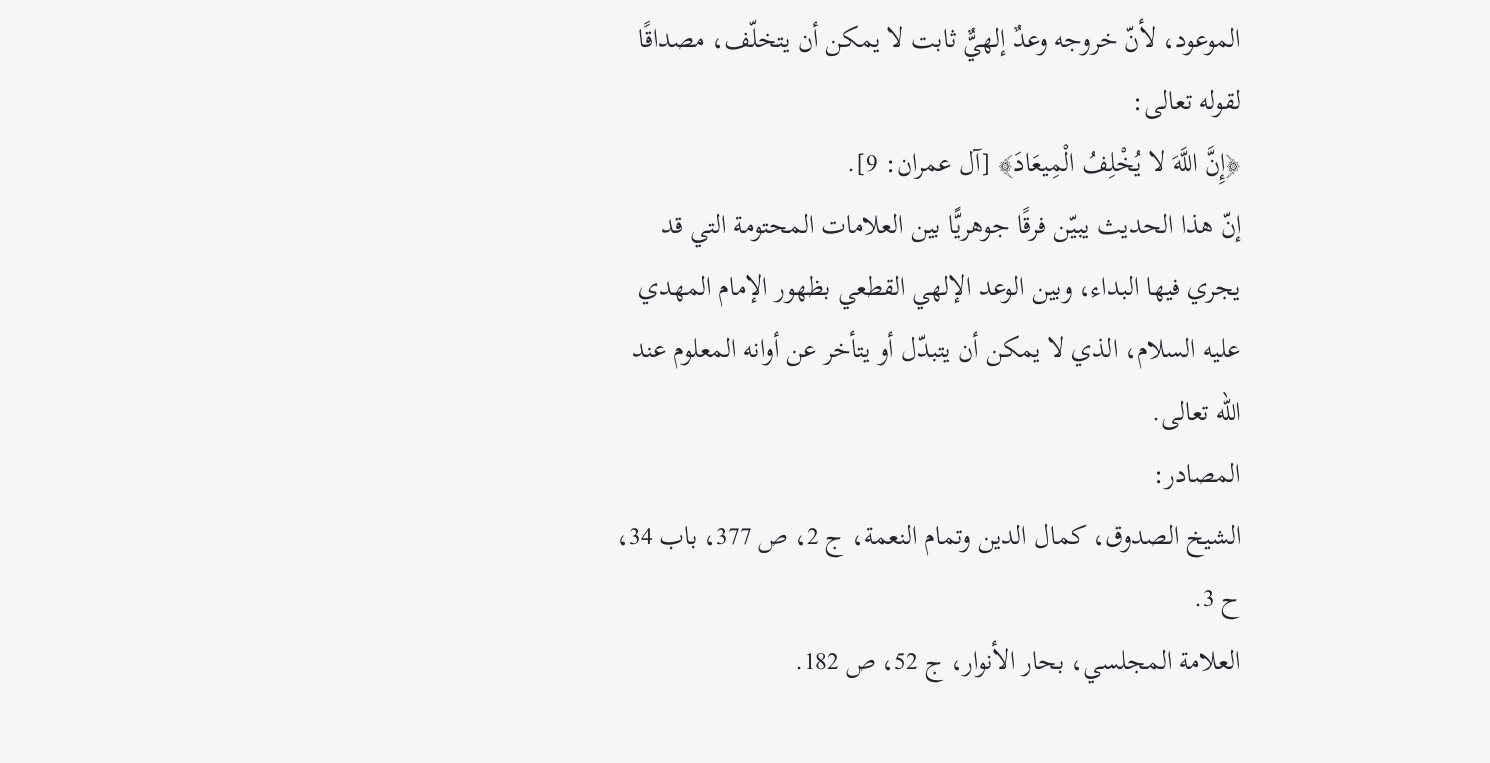الموعود، لأنّ خروجه وعدٌ إلهيٌّ ثابت لا يمكن أن يتخلّف، مصداقًا لقوله تعالى:
﴿إِنَّ اللَّهَ لا يُخْلِفُ الْمِيعَادَ﴾ [آل عمران: 9].
إنّ هذا الحديث يبيّن فرقًا جوهريًّا بين العلامات المحتومة التي قد يجري فيها البداء، وبين الوعد الإلهي القطعي بظهور الإمام المهدي عليه السلام، الذي لا يمكن أن يتبدّل أو يتأخر عن أوانه المعلوم عند الله تعالى.
المصادر:
الشيخ الصدوق، كمال الدين وتمام النعمة، ج 2، ص 377، باب 34، ح 3.
العلامة المجلسي، بحار الأنوار، ج 52، ص 182.